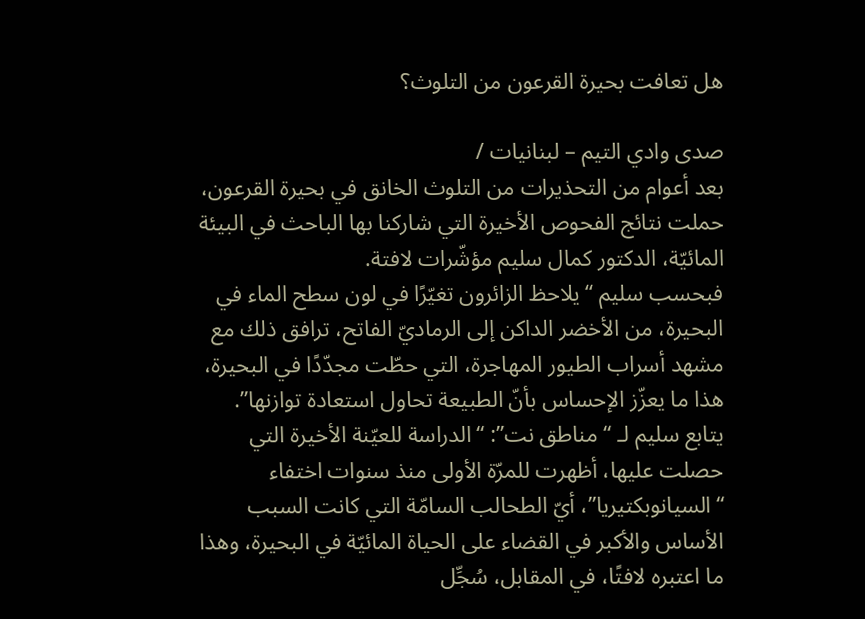هل تعافت بحيرة القرعون من التلوث؟

صدى وادي التيم – لبنانيات /
بعد أعوام من التحذيرات من التلوث الخانق في بحيرة القرعون، حملت نتائج الفحوص الأخيرة التي شاركنا بها الباحث في البيئة المائيّة، الدكتور كمال سليم مؤشّرات لافتة.
فبحسب سليم “يلاحظ الزائرون تغيّرًا في لون سطح الماء في البحيرة، من الأخضر الداكن إلى الرماديّ الفاتح، ترافق ذلك مع مشهد أسراب الطيور المهاجرة، التي حطّت مجدّدًا في البحيرة، هذا ما يعزّز الإحساس بأنّ الطبيعة تحاول استعادة توازنها”.
يتابع سليم لـ “مناطق نت”: “الدراسة للعيّنة الأخيرة التي حصلت عليها، أظهرت للمرّة الأولى منذ سنوات اختفاء “السيانوبكتيريا”، أيّ الطحالب السامّة التي كانت السبب الأساس والأكبر في القضاء على الحياة المائيّة في البحيرة، وهذا ما اعتبره لافتًا، في المقابل، سُجِّل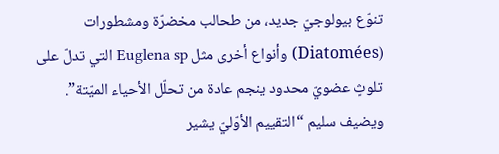تنوّع بيولوجيّ جديد، من طحالب مخضرّة ومشطورات (Diatomées) وأنواع أخرى مثل Euglena sp التي تدلّ على تلوثٍ عضويّ محدود ينجم عادة من تحلّل الأحياء الميّتة”.
ويضيف سليم “التقييم الأوّليّ يشير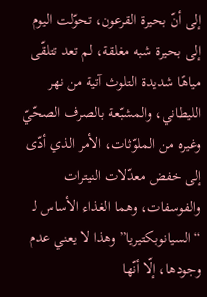إلى أنّ بحيرة القرعون، تحوّلت اليوم إلى بحيرة شبه مغلقة، لم تعد تتلقّى مياهًا شديدة التلوث آتية من نهر الليطاني، والمشبّعة بالصرف الصحّيّ وغيره من الملوّثات، الأمر الذي أدّى إلى خفض معدّلات النيترات والفوسفات، وهما الغذاء الأساس لـ “السيانوبكتيريا” وهذا لا يعني عدم وجودها، إلّا أنّها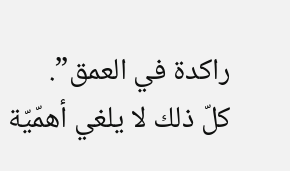راكدة في العمق”.
كلّ ذلك لا يلغي أهمّيّة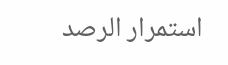استمرار الرصد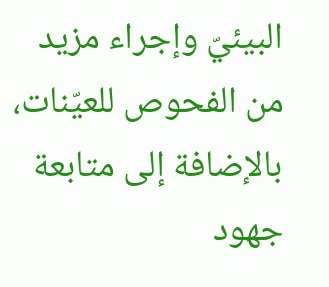البيئيّ وإجراء مزيد من الفحوص للعيّنات، بالإضافة إلى متابعة جهود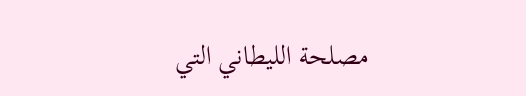مصلحة الليطاني التي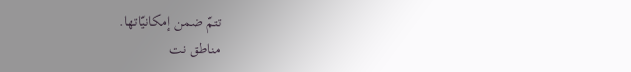تتمّ ضمن إمكانيّاتها.
مناطق نت